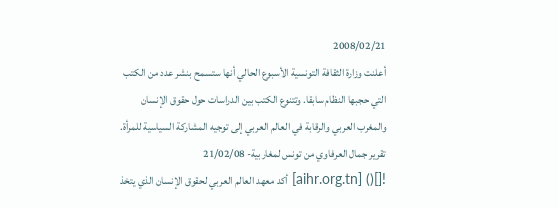2008/02/21
أعلنت وزارة الثقافة التونسية الأسبوع الحالي أنها ستسمح بنشر عدد من الكتب التي حجبها النظام سابقا. وتتنوع الكتب بين الدراسات حول حقوق الإنسان والمغرب العربي والرقابة في العالم العربي إلى توجيه المشاركة السياسية للمرأة.
تقرير جمال العرفاوي من تونس لمغاربية- 21/02/08
![]() [aihr.org.tn] أكد معهد العالم العربي لحقوق الإنسان الذي يتخذ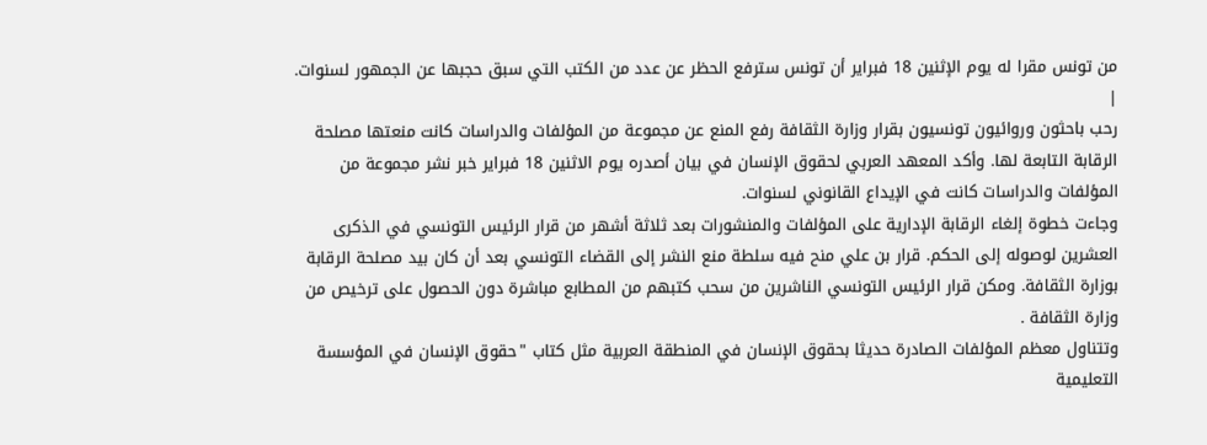من تونس مقرا له يوم الإثنين 18 فبراير أن تونس سترفع الحظر عن عدد من الكتب التي سبق حجبها عن الجمهور لسنوات. |
رحب باحثون وروائيون تونسيون بقرار وزارة الثقافة رفع المنع عن مجموعة من المؤلفات والدراسات كانت منعتها مصلحة الرقابة التابعة لها. وأكد المعهد العربي لحقوق الإنسان في بيان أصدره يوم الاثنين 18 فبراير خبر نشر مجموعة من المؤلفات والدراسات كانت في الإيداع القانوني لسنوات.
وجاءت خطوة إلغاء الرقابة الإدارية على المؤلفات والمنشورات بعد ثلاثة أشهر من قرار الرئيس التونسي في الذكرى العشرين لوصوله إلى الحكم. قرار بن علي منح فيه سلطة منع النشر إلى القضاء التونسي بعد أن كان بيد مصلحة الرقابة بوزارة الثقافة. ومكن قرار الرئيس التونسي الناشرين من سحب كتبهم من المطابع مباشرة دون الحصول على ترخيص من وزارة الثقافة .
وتتناول معظم المؤلفات الصادرة حديثا بحقوق الإنسان في المنطقة العربية مثل كتاب "حقوق الإنسان في المؤسسة التعليمية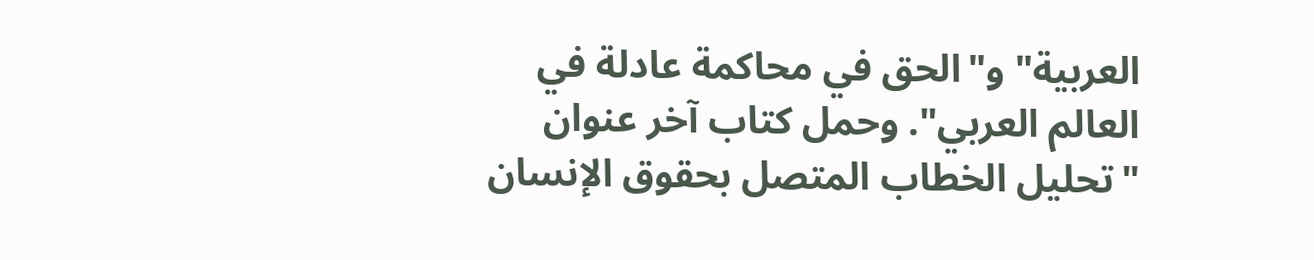العربية" و"الحق في محاكمة عادلة في العالم العربي". وحمل كتاب آخر عنوان "تحليل الخطاب المتصل بحقوق الإنسان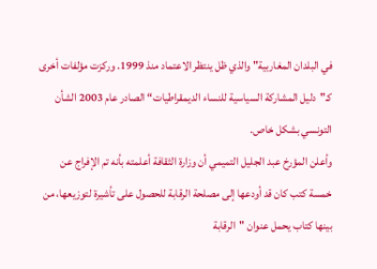في البلدان المغاربية" والذي ظل ينتظر الاعتماد منذ 1999. وركزت مؤلفات أخرى كـ"دليل المشاركة السياسية للنساء الديمقراطيات“ الصادر عام 2003 الشأن التونسي بشكل خاص.
وأعلن المؤرخ عبد الجليل التميمي أن وزارة الثقافة أعلمته بأنه تم الإفراج عن خمسة كتب كان قد أودعها إلى مصلحة الرقابة للحصول على تأشيرة لتوزيعها، من بينها كتاب يحمل عنوان "الرقابة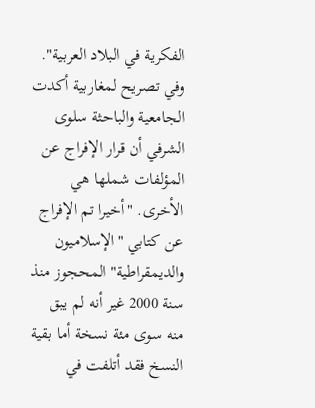الفكرية في البلاد العربية".
وفي تصريح لمغاربية أكدت الجامعية والباحثة سلوى الشرفي أن قرار الإفراج عن المؤلفات شملها هي الأخرى. "أخيرا تم الإفراج عن كتابي "الإسلاميون والديمقراطية" المحجوز منذ سنة 2000 غير أنه لم يبق منه سوى مئة نسخة أما بقية النسخ فقد أتلفت في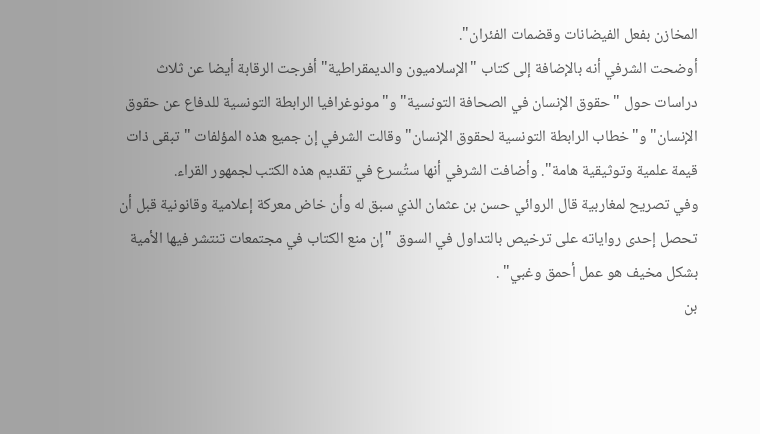المخازن بفعل الفيضانات وقضمات الفئران".
أوضحت الشرفي أنه بالإضافة إلى كتاب "الإسلاميون والديمقراطية" أفرجت الرقابة أيضا عن ثلاث دراسات حول "حقوق الإنسان في الصحافة التونسية" و"مونوغرافيا الرابطة التونسية للدفاع عن حقوق الإنسان" و"خطاب الرابطة التونسية لحقوق الإنسان" وقالت الشرفي إن جميع هذه المؤلفات "تبقى ذات قيمة علمية وتوثيقية هامة". وأضافت الشرفي أنها ستُسرع في تقديم هذه الكتب لجمهور القراء.
وفي تصريح لمغاربية قال الروائي حسن بن عثمان الذي سبق له وأن خاض معركة إعلامية وقانونية قبل أن تحصل إحدى رواياته على ترخيص بالتداول في السوق "إن منع الكتاب في مجتمعات تنتشر فيها الأمية بشكل مخيف هو عمل أحمق وغبي" .
بن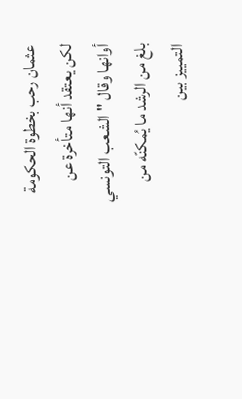عثمان رحب بخطوة الحكومة لكن يعتقد أنها متأخرة عن أوانها وقال "الشعب التونسي بلغ من الرشد ما يُمكنّه من التمييز بين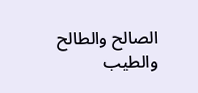الصالح والطالح والطيب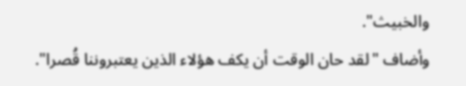والخبيث".
وأضاف "لقد حان الوقت أن يكف هؤلاء الذين يعتبروننا قُصرا".